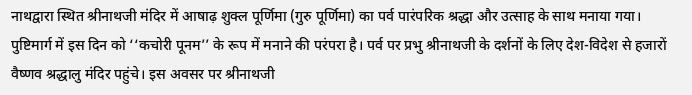नाथद्वारा स्थित श्रीनाथजी मंदिर में आषाढ़ शुक्ल पूर्णिमा (गुरु पूर्णिमा) का पर्व पारंपरिक श्रद्धा और उत्साह के साथ मनाया गया। पुष्टिमार्ग में इस दिन को ‘‘कचोरी पूनम’’ के रूप में मनाने की परंपरा है। पर्व पर प्रभु श्रीनाथजी के दर्शनों के लिए देश-विदेश से हजारों वैष्णव श्रद्धालु मंदिर पहुंचे। इस अवसर पर श्रीनाथजी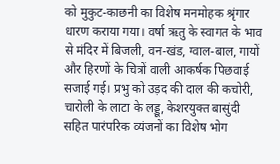को मुकुट-काछनी का विशेष मनमोहक श्रृंगार धारण कराया गया। वर्षा ऋतु के स्वागत के भाव से मंदिर में बिजली, वन-खंड, ग्वाल-बाल, गायों और हिरणों के चित्रों वाली आकर्षक पिछवाई सजाई गई। प्रभु को उड़द की दाल की कचोरी, चारोली के लाटा के लड्डू, केशरयुक्त बासुंदी सहित पारंपरिक व्यंजनों का विशेष भोग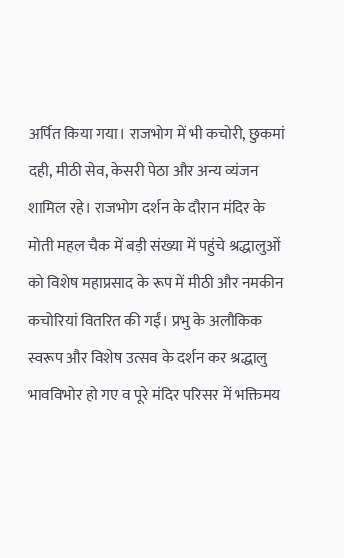अर्पित किया गया। राजभोग में भी कचोरी, छुकमां दही, मीठी सेव, केसरी पेठा और अन्य व्यंजन शामिल रहे। राजभोग दर्शन के दौरान मंदिर के मोती महल चैक में बड़ी संख्या में पहुंचे श्रद्धालुओं को विशेष महाप्रसाद के रूप में मीठी और नमकीन कचोरियां वितरित की गईं। प्रभु के अलौकिक स्वरूप और विशेष उत्सव के दर्शन कर श्रद्धालु भावविभोर हो गए व पूरे मंदिर परिसर में भक्तिमय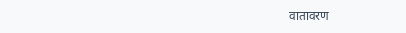वातावरण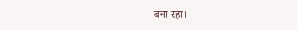बना रहा।